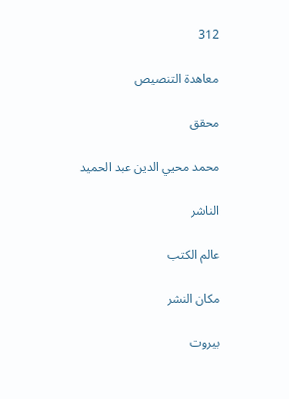312

معاهدة التنصيص

محقق

محمد محيي الدين عبد الحميد

الناشر

عالم الكتب

مكان النشر

بيروت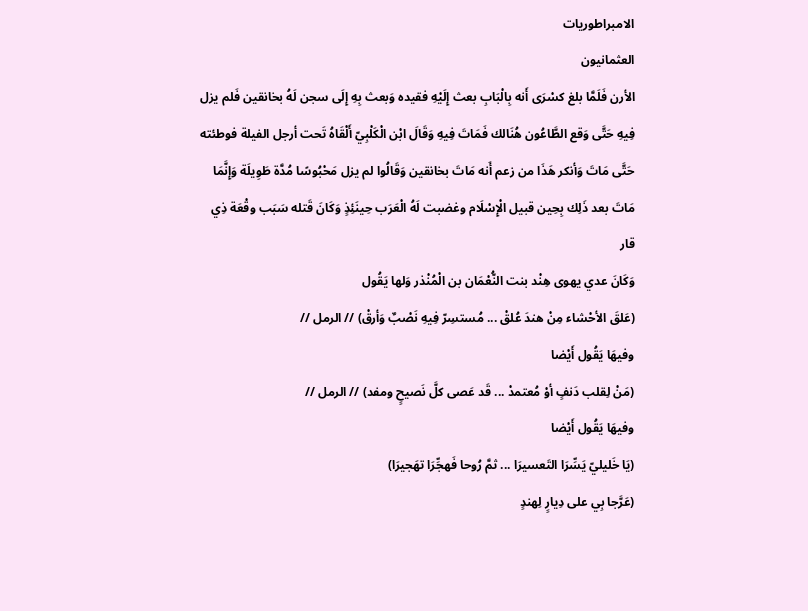الامبراطوريات
العثمانيون
الأرن فَلَمَّا بلغ كسْرَى أَنه بِالْبَابِ بعث إِلَيْهِ فقيده وَبعث بِهِ إِلَى سجن لَهُ بخانقين فَلم يزل فِيهِ حَتَّى وَقع الطَّاعُون هُنَالك فَمَاتَ فِيهِ وَقَالَ ابْن الْكَلْبِيّ أَلْقَاهُ تَحت أرجل الفيلة فوطئته حَتَّى مَاتَ وَأنكر هَذَا من زعم أَنه مَاتَ بخانقين وَقَالُوا لم يزل مَحْبُوسًا مُدَّة طَوِيلَة وَإِنَّمَا مَاتَ بعد ذَلِك بِحِين قبيل الْإِسْلَام وغضبت لَهُ الْعَرَب حِينَئِذٍ وَكَانَ قَتله سَبَب وقْعَة ذِي قار
وَكَانَ عدي يهوى هِنْد بنت النُّعْمَان بن الْمُنْذر وَلها يَقُول
(عَلقَ الأحْشاء مِنْ هندَ عُلقْ ... مُستسِرّ فِيهِ نَصْبٌ وَأرقْ) // الرمل //
وفيهَا يَقُول أَيْضا
(مَنْ لِقلب دَنفٍ أوْ مُعتمدْ ... قَد عَصى كلَّ نَصيحٍ ومفد) // الرمل //
وفيهَا يَقُول أَيْضا
(يَا خَليليّ يَسِّرَا التَعسيرَا ... ثمَّ رُوحا فَهجِّرَا تهَجيرَا)
(عَرَّجا بِي على دِيارٍ لِهندٍ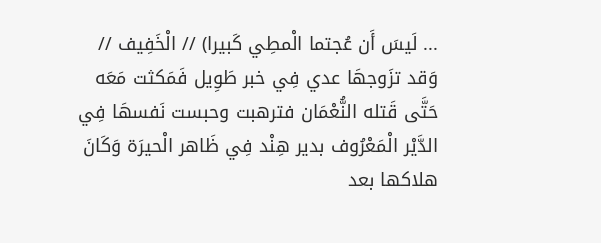... لَيسَ أَن عُجتما الْمطِي كَبيرا) // الْخَفِيف //
وَقد تزَوجهَا عدي فِي خبر طَوِيل فَمَكثت مَعَه حَتَّى قَتله النُّعْمَان فترهبت وحبست نَفسهَا فِي الدَّيْر الْمَعْرُوف بدير هِنْد فِي ظَاهر الْحيرَة وَكَانَ هلاكها بعد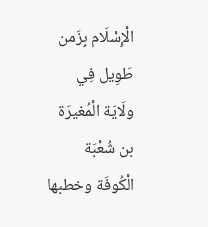الْإِسْلَام بِزَمن طَوِيل فِي ولَايَة الْمُغيرَة بن شُعْبَة الْكُوفَة وخطبها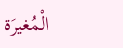الْمُغيرَة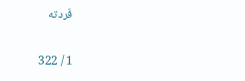فَردته

1 / 322